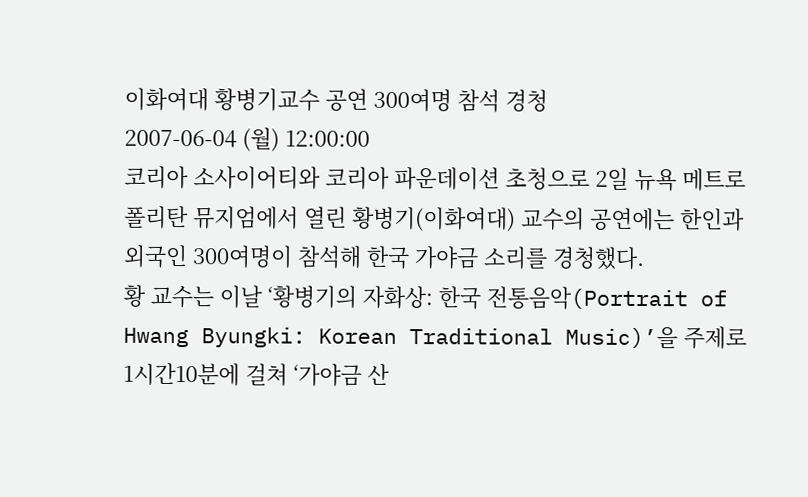이화여대 황병기교수 공연 300여명 참석 경청
2007-06-04 (월) 12:00:00
코리아 소사이어티와 코리아 파운데이션 초청으로 2일 뉴욕 메트로폴리탄 뮤지엄에서 열린 황병기(이화여대) 교수의 공연에는 한인과 외국인 300여명이 참석해 한국 가야금 소리를 경청했다.
황 교수는 이날 ‘황병기의 자화상: 한국 전통음악(Portrait of Hwang Byungki: Korean Traditional Music)’을 주제로 1시간10분에 걸쳐 ‘가야금 산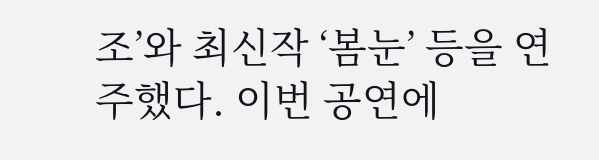조’와 최신작 ‘봄눈’ 등을 연주했다. 이번 공연에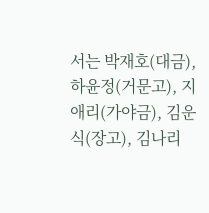서는 박재호(대금), 하윤정(거문고), 지애리(가야금), 김운식(장고), 김나리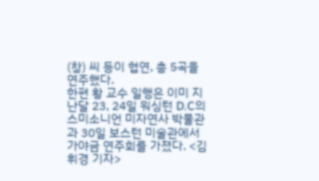(창) 씨 등이 협연, 총 5곡을 연주했다.
한편 황 교수 일행은 이미 지난달 23, 24일 워싱턴 D.C의 스미소니언 미자연사 박물관과 30일 보스턴 미술관에서 가야금 연주회를 가졌다. <김휘경 기자>